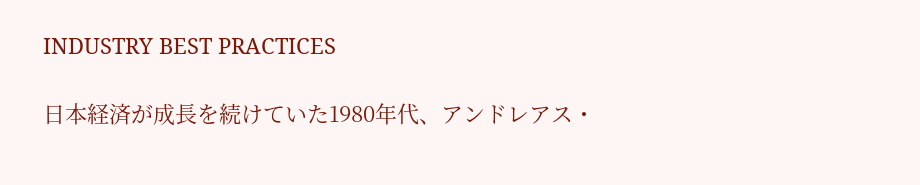INDUSTRY BEST PRACTICES

日本経済が成長を続けていた1980年代、アンドレアス・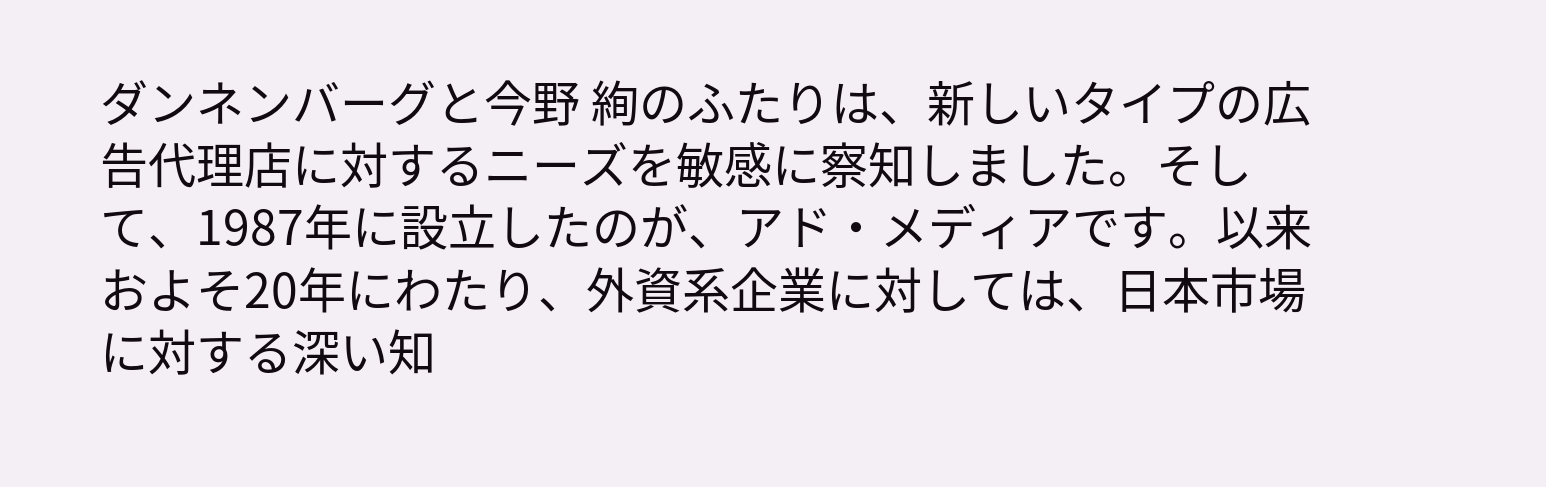ダンネンバーグと今野 絢のふたりは、新しいタイプの広告代理店に対するニーズを敏感に察知しました。そして、1987年に設立したのが、アド・メディアです。以来およそ20年にわたり、外資系企業に対しては、日本市場に対する深い知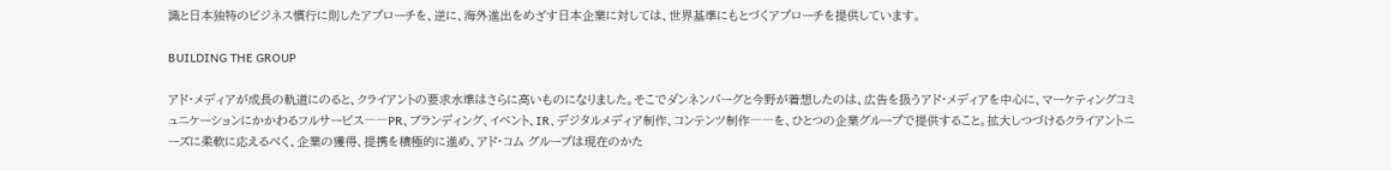識と日本独特のビジネス慣行に則したアプローチを、逆に、海外進出をめざす日本企業に対しては、世界基準にもとづくアプローチを提供しています。

BUILDING THE GROUP

アド・メディアが成長の軌道にのると、クライアントの要求水準はさらに高いものになりました。そこでダンネンバーグと今野が着想したのは、広告を扱うアド・メディアを中心に、マーケティングコミュニケーションにかかわるフルサービス――PR、ブランディング、イベント、IR、デジタルメディア制作、コンテンツ制作――を、ひとつの企業グループで提供すること。拡大しつづけるクライアントニーズに柔軟に応えるべく、企業の獲得、提携を積極的に進め、アド・コム グループは現在のかた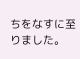ちをなすに至りました。